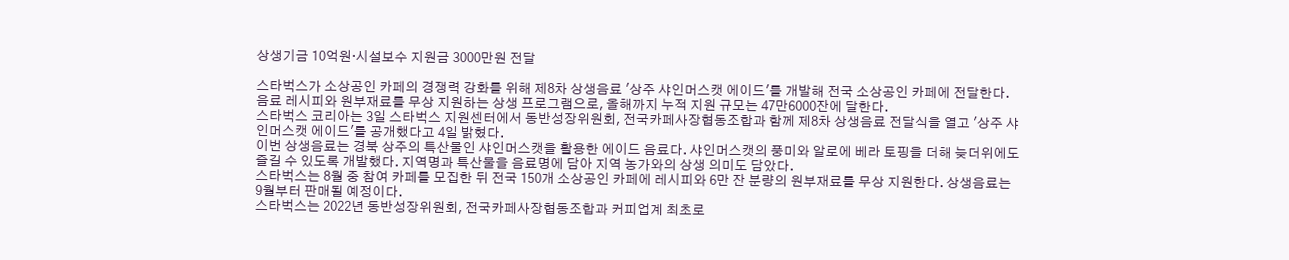상생기금 10억원·시설보수 지원금 3000만원 전달

스타벅스가 소상공인 카페의 경쟁력 강화를 위해 제8차 상생음료 '상주 샤인머스캣 에이드'를 개발해 전국 소상공인 카페에 전달한다. 음료 레시피와 원부재료를 무상 지원하는 상생 프로그램으로, 올해까지 누적 지원 규모는 47만6000잔에 달한다.
스타벅스 코리아는 3일 스타벅스 지원센터에서 동반성장위원회, 전국카페사장협동조합과 함께 제8차 상생음료 전달식을 열고 '상주 샤인머스캣 에이드'를 공개했다고 4일 밝혔다.
이번 상생음료는 경북 상주의 특산물인 샤인머스캣을 활용한 에이드 음료다. 샤인머스캣의 풍미와 알로에 베라 토핑을 더해 늦더위에도 즐길 수 있도록 개발했다. 지역명과 특산물을 음료명에 담아 지역 농가와의 상생 의미도 담았다.
스타벅스는 8월 중 참여 카페를 모집한 뒤 전국 150개 소상공인 카페에 레시피와 6만 잔 분량의 원부재료를 무상 지원한다. 상생음료는 9월부터 판매될 예정이다.
스타벅스는 2022년 동반성장위원회, 전국카페사장협동조합과 커피업계 최초로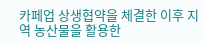카페업 상생협약을 체결한 이후 지역 농산물을 활용한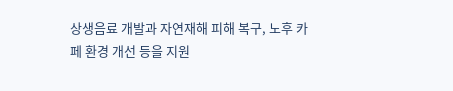상생음료 개발과 자연재해 피해 복구, 노후 카페 환경 개선 등을 지원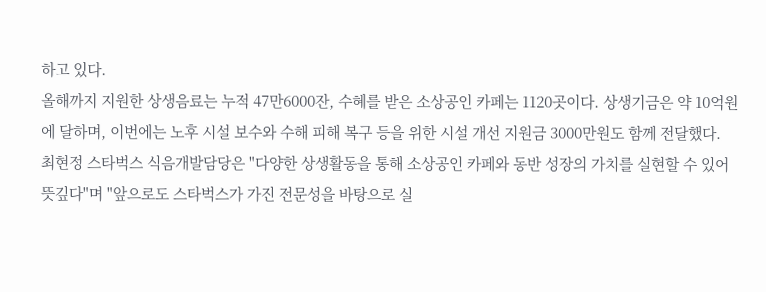하고 있다.
올해까지 지원한 상생음료는 누적 47만6000잔, 수혜를 받은 소상공인 카페는 1120곳이다. 상생기금은 약 10억원에 달하며, 이번에는 노후 시설 보수와 수해 피해 복구 등을 위한 시설 개선 지원금 3000만원도 함께 전달했다.
최현정 스타벅스 식음개발담당은 "다양한 상생활동을 통해 소상공인 카페와 동반 성장의 가치를 실현할 수 있어 뜻깊다"며 "앞으로도 스타벅스가 가진 전문성을 바탕으로 실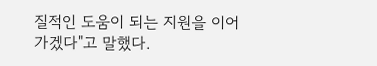질적인 도움이 되는 지원을 이어가겠다"고 말했다.